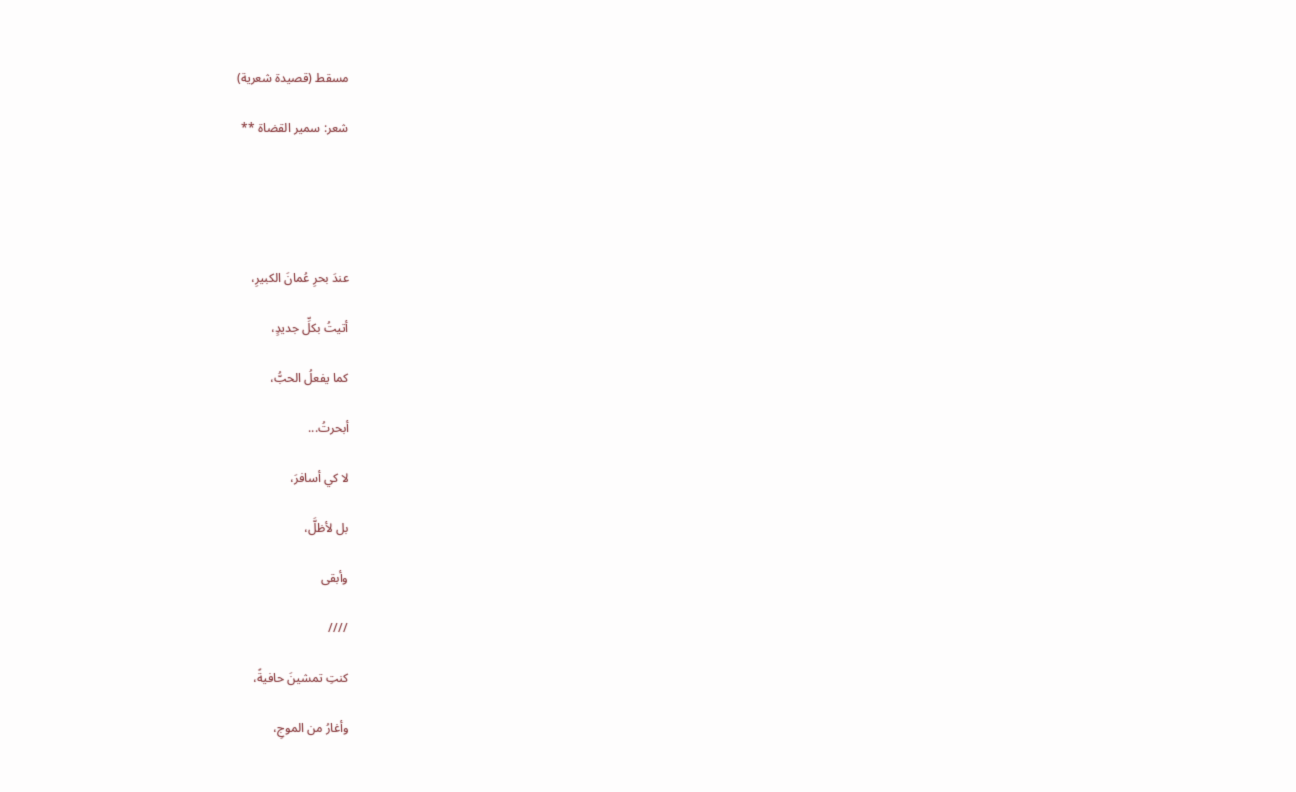مسقط (قصيدة شعرية)

شعر: سمير القضاة **





عندَ بحرِ عُمانَ الكبيرِ،

أتيتُ بكلِّ جديدٍ،

كما يفعلُ الحبُّ،

أبحرتُ...

لا كي أسافرَ،

بل لأظلَّ،

وأبقى

////

كنتِ تمشينَ حافيةً،

وأغارُ من الموجِ،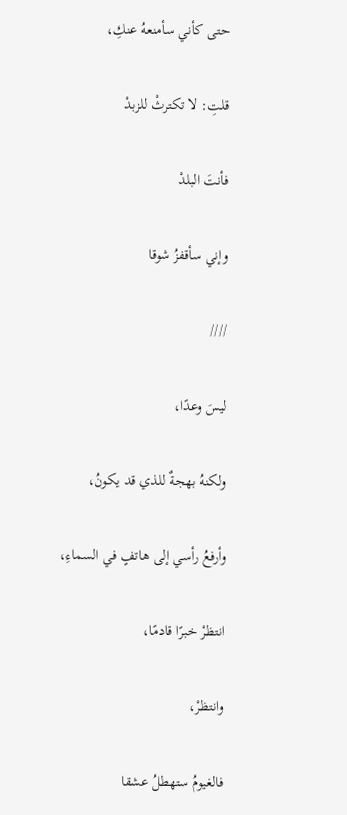حتى كأني سأمنعهُ عنكِ،

قلتِ: لا تكترثْ للزبدْ

فأنتَ البلدْ

وإني سأقفزُ شوقا

////

ليسَ وعدًا،

ولكنهُ بهجةٌ للذي قد يكونُ،

وأرفعُ رأسي إلى هاتفٍ في السماءِ،

انتظرْ خبرًا قادمًا،

وانتظرْ،

فالغيومُ ستهطلُ عشقا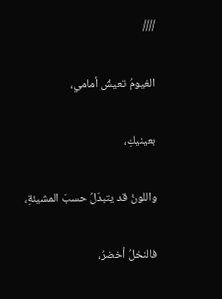////

الغيومُ تعيشُ أمامي،

بعينيكِ،

واللونُ قد يتبدّلُ حسبَ المشيئةِ،

فالنخلُ أخضرُ،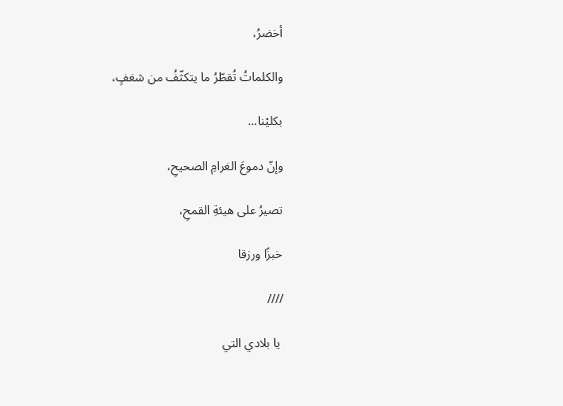أخضرُ،

والكلماتُ تُقطّرُ ما يتكثّفُ من شغفٍ،

بكليْنا...

وإنّ دموعَ الغرامِ الصحيحِ،

تصيرُ على هيئةِ القمحِ،

خبزًا ورزقا

////

 يا بلادي التي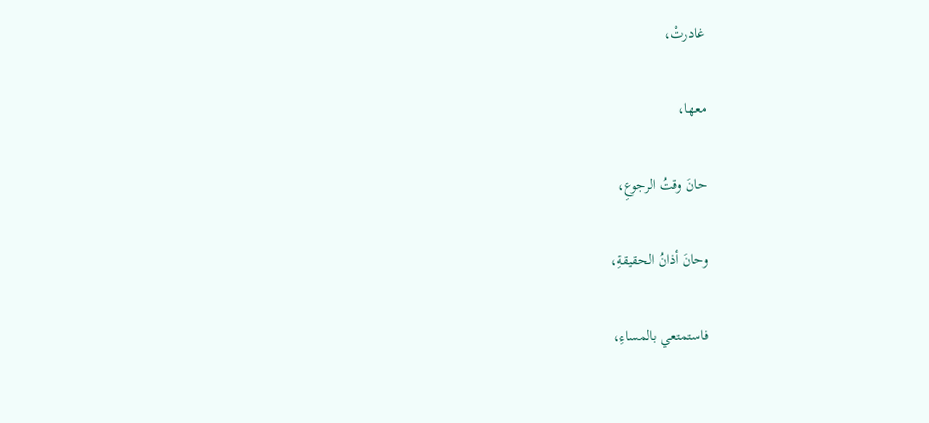غادرتْ،

معها،

حانَ وقتُ الرجوعِ،

وحانَ أذانُ الحقيقةِ،

فاستمتعي بالمساءِ،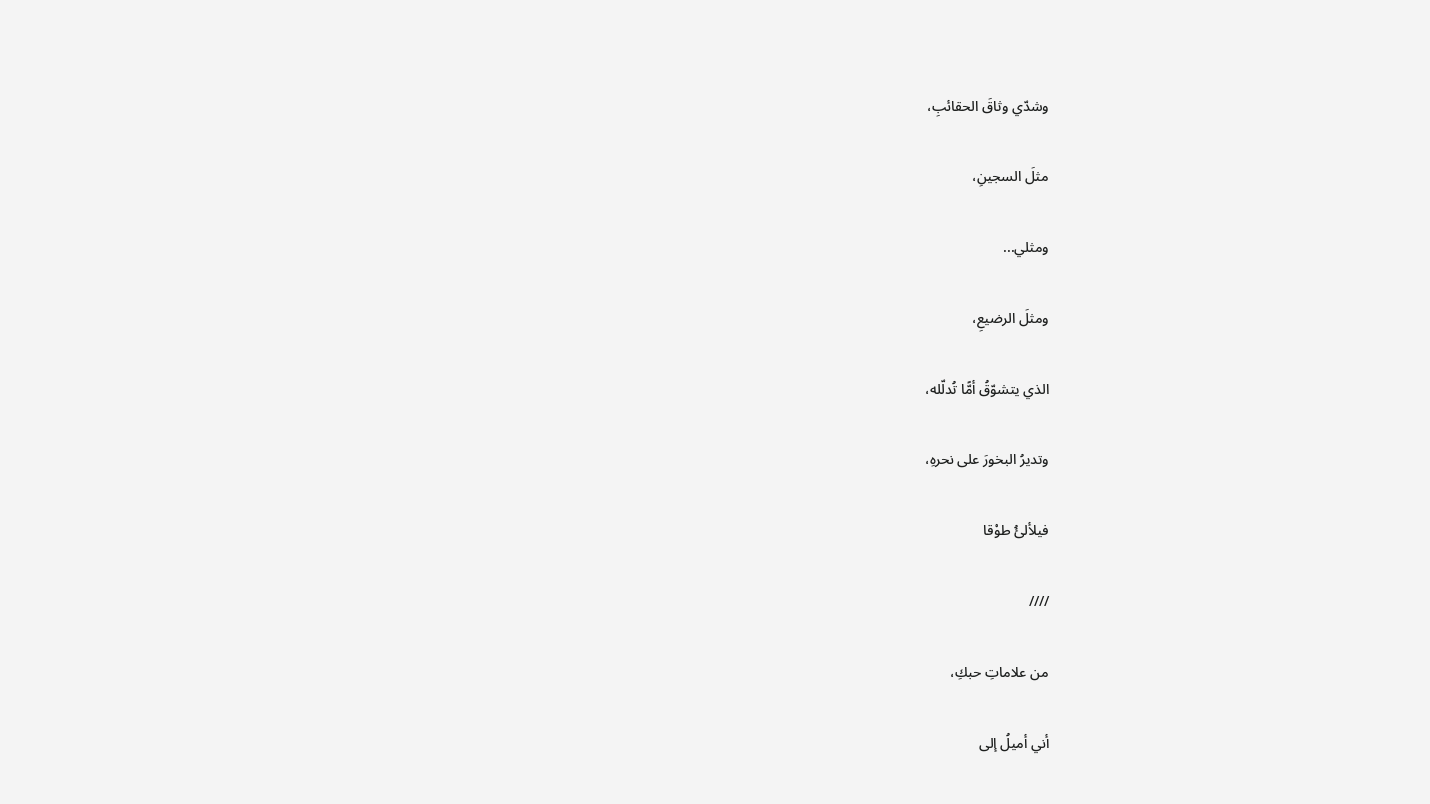وشدّي وثاقَ الحقائبِ،

مثلَ السجينِ،

ومثلي...

ومثلَ الرضيعِ،

الذي يتشوّقُ أمًّا تُدلّله،

وتديرُ البخورَ على نحرهِ،

فيلألئُ طوْقا

////

من علاماتِ حبكِ،

أني أميلُ إلى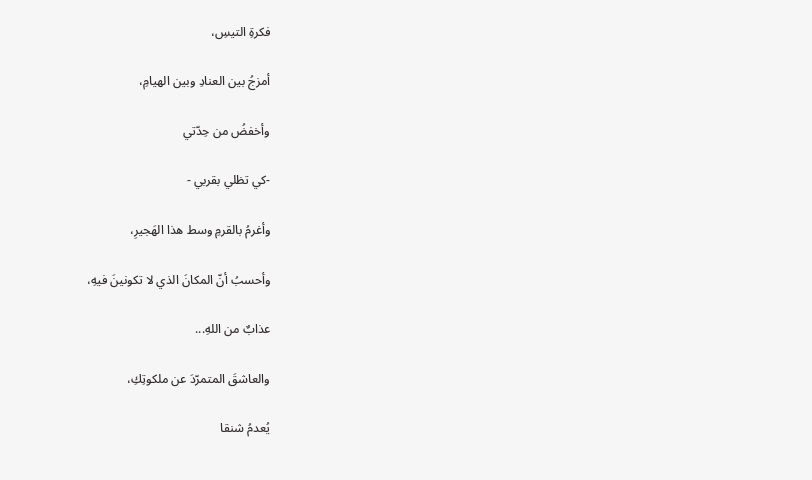فكرةِ التيسِ،

أمزجُ بين العنادِ وبين الهيامِ،

وأخفضُ من حِدّتي

-كي تظلي بقربي -

وأغرمُ بالقرمِ وسط هذا الهَجيرِ،

وأحسبُ أنّ المكانَ الذي لا تكونينَ فيهِ،

عذابٌ من اللهِ...

والعاشقَ المتمرّدَ عن ملكوتِكِ،

يُعدمُ شنقا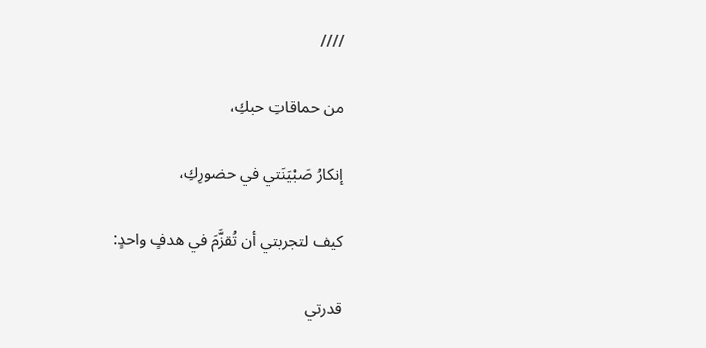////

من حماقاتِ حبكِ،

إنكارُ صَبْيَنَتي في حضورِكِ،

كيف لتجربتي أن تُقزَّمَ في هدفٍ واحدٍ:

قدرتي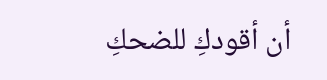أن أقودكِ للضحكِ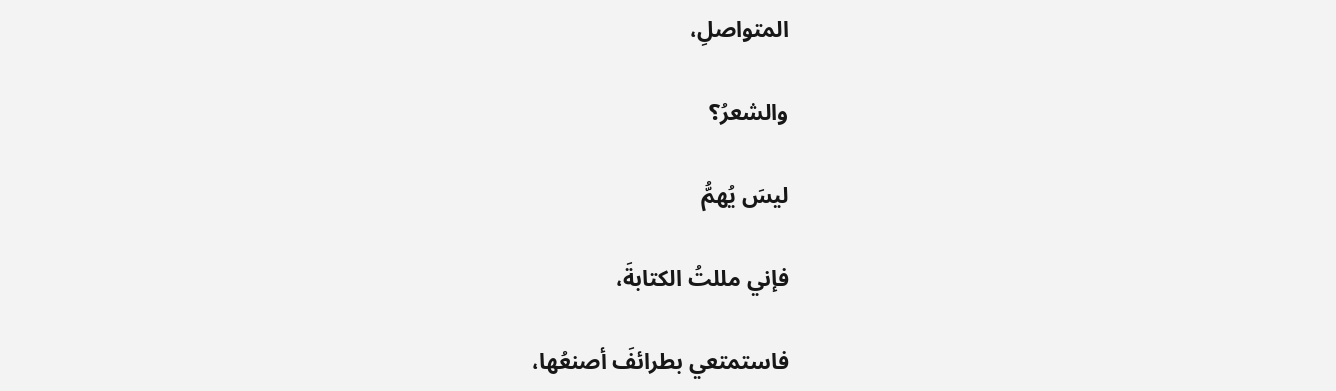المتواصلِ،

والشعرُ؟

ليسَ يُهمُّ

فإني مللتُ الكتابةَ،

فاستمتعي بطرائفَ أصنعُها،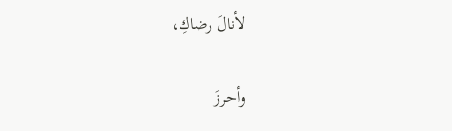لأنالَ رضاكِ،

وأحرزَ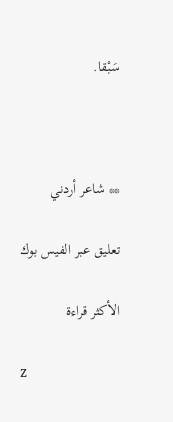سَبْقا.



** شاعر أردني

تعليق عبر الفيس بوك

الأكثر قراءة

z